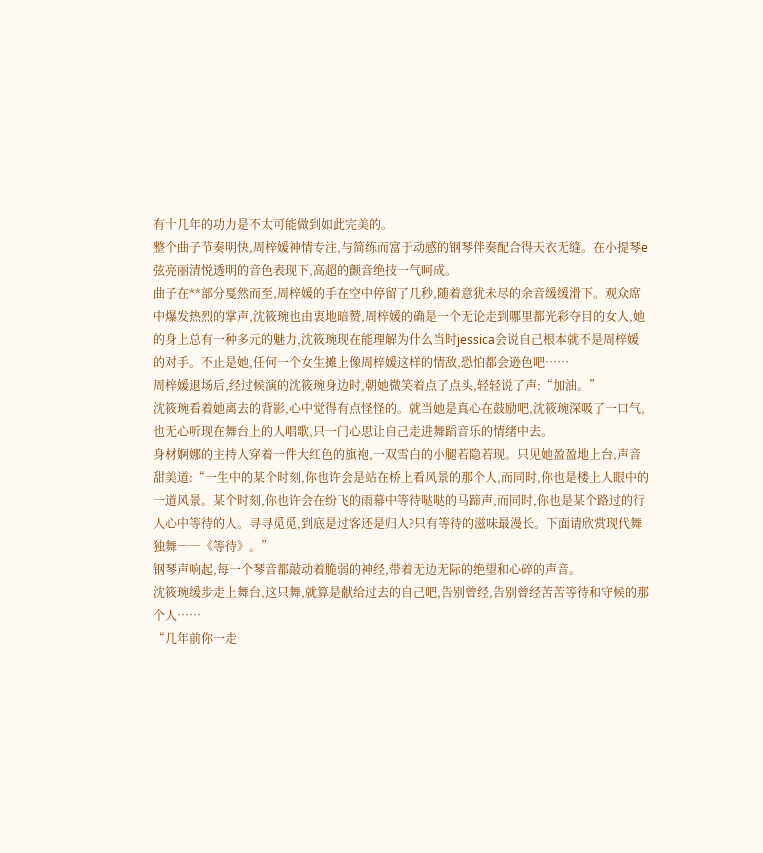有十几年的功力是不太可能做到如此完美的。
整个曲子节奏明快,周梓媛神情专注,与简练而富于动感的钢琴伴奏配合得天衣无缝。在小提琴e弦亮丽清悦透明的音色表现下,高超的颤音绝技一气呵成。
曲子在**部分戛然而至,周梓媛的手在空中停留了几秒,随着意犹未尽的余音缓缓滑下。观众席中爆发热烈的掌声,沈筱琬也由衷地暗赞,周梓媛的确是一个无论走到哪里都光彩夺目的女人,她的身上总有一种多元的魅力,沈筱琬现在能理解为什么当时jessica会说自己根本就不是周梓媛的对手。不止是她,任何一个女生摊上像周梓媛这样的情敌,恐怕都会逊色吧……
周梓媛退场后,经过候演的沈筱琬身边时,朝她微笑着点了点头,轻轻说了声:“加油。”
沈筱琬看着她离去的背影,心中觉得有点怪怪的。就当她是真心在鼓励吧,沈筱琬深吸了一口气,也无心听现在舞台上的人唱歌,只一门心思让自己走进舞蹈音乐的情绪中去。
身材婀娜的主持人穿着一件大红色的旗袍,一双雪白的小腿若隐若现。只见她盈盈地上台,声音甜美道:“一生中的某个时刻,你也许会是站在桥上看风景的那个人,而同时,你也是楼上人眼中的一道风景。某个时刻,你也许会在纷飞的雨幕中等待哒哒的马蹄声,而同时,你也是某个路过的行人心中等待的人。寻寻觅觅,到底是过客还是归人?只有等待的滋味最漫长。下面请欣赏现代舞独舞――《等待》。”
钢琴声响起,每一个琴音都敲动着脆弱的神经,带着无边无际的绝望和心碎的声音。
沈筱琬缓步走上舞台,这只舞,就算是献给过去的自己吧,告别曾经,告别曾经苦苦等待和守候的那个人……
“几年前你一走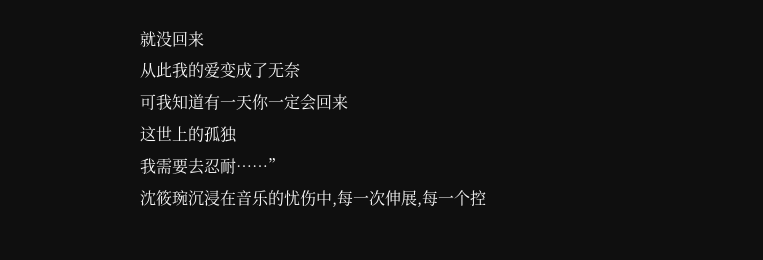就没回来
从此我的爱变成了无奈
可我知道有一天你一定会回来
这世上的孤独
我需要去忍耐……”
沈筱琬沉浸在音乐的忧伤中,每一次伸展,每一个控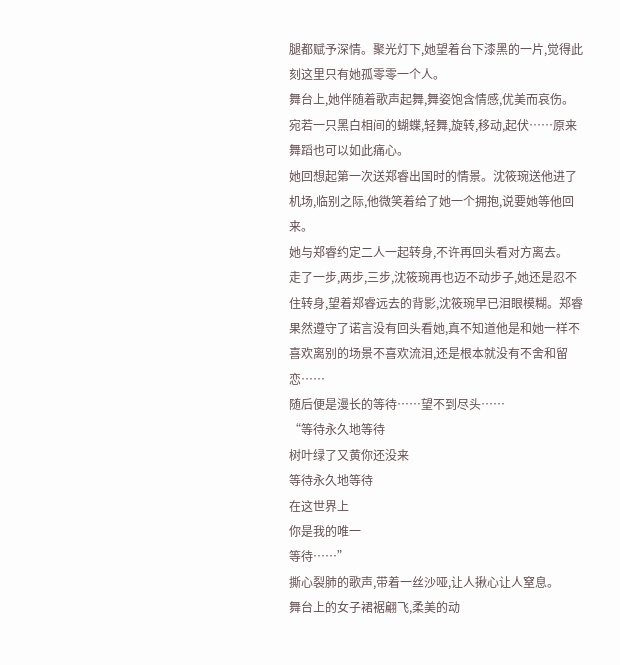腿都赋予深情。聚光灯下,她望着台下漆黑的一片,觉得此刻这里只有她孤零零一个人。
舞台上,她伴随着歌声起舞,舞姿饱含情感,优美而哀伤。宛若一只黑白相间的蝴蝶,轻舞,旋转,移动,起伏……原来舞蹈也可以如此痛心。
她回想起第一次送郑睿出国时的情景。沈筱琬送他进了机场,临别之际,他微笑着给了她一个拥抱,说要她等他回来。
她与郑睿约定二人一起转身,不许再回头看对方离去。
走了一步,两步,三步,沈筱琬再也迈不动步子,她还是忍不住转身,望着郑睿远去的背影,沈筱琬早已泪眼模糊。郑睿果然遵守了诺言没有回头看她,真不知道他是和她一样不喜欢离别的场景不喜欢流泪,还是根本就没有不舍和留恋……
随后便是漫长的等待……望不到尽头……
“等待永久地等待
树叶绿了又黄你还没来
等待永久地等待
在这世界上
你是我的唯一
等待……”
撕心裂肺的歌声,带着一丝沙哑,让人揪心让人窒息。
舞台上的女子裙裾翩飞,柔美的动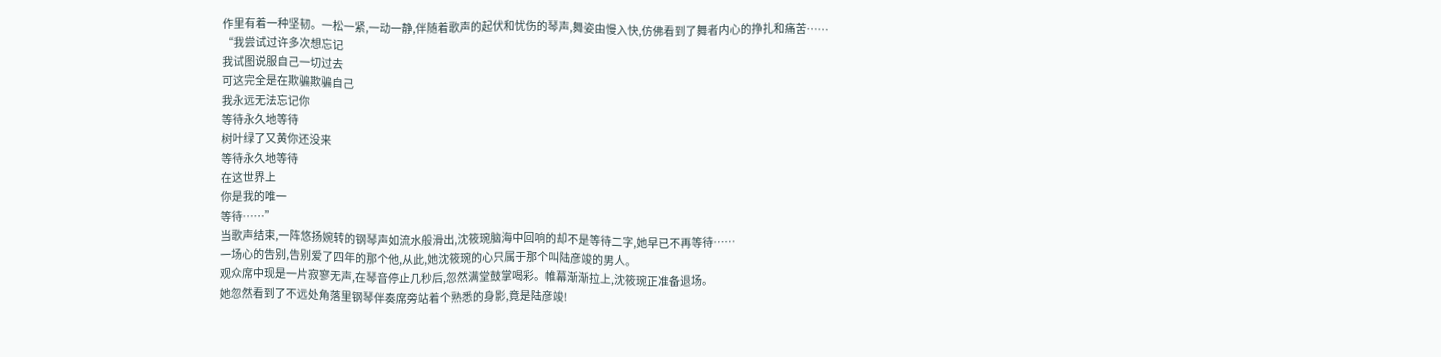作里有着一种坚韧。一松一紧,一动一静,伴随着歌声的起伏和忧伤的琴声,舞姿由慢入快,仿佛看到了舞者内心的挣扎和痛苦……
“我尝试过许多次想忘记
我试图说服自己一切过去
可这完全是在欺骗欺骗自己
我永远无法忘记你
等待永久地等待
树叶绿了又黄你还没来
等待永久地等待
在这世界上
你是我的唯一
等待……”
当歌声结束,一阵悠扬婉转的钢琴声如流水般滑出,沈筱琬脑海中回响的却不是等待二字,她早已不再等待……
一场心的告别,告别爱了四年的那个他,从此,她沈筱琬的心只属于那个叫陆彦竣的男人。
观众席中现是一片寂寥无声,在琴音停止几秒后,忽然满堂鼓掌喝彩。帷幕渐渐拉上,沈筱琬正准备退场。
她忽然看到了不远处角落里钢琴伴奏席旁站着个熟悉的身影,竟是陆彦竣!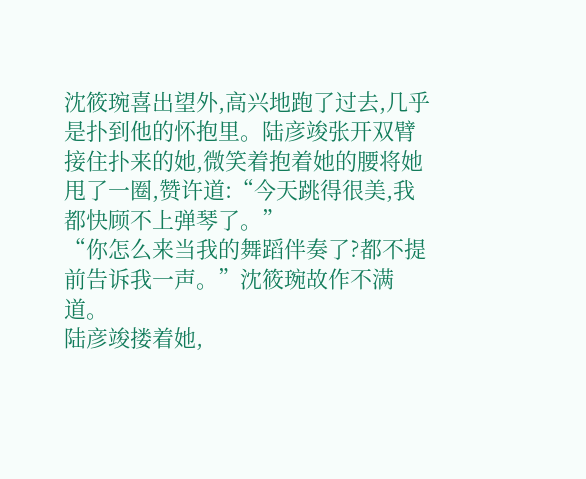沈筱琬喜出望外,高兴地跑了过去,几乎是扑到他的怀抱里。陆彦竣张开双臂接住扑来的她,微笑着抱着她的腰将她甩了一圈,赞许道:“今天跳得很美,我都快顾不上弹琴了。”
“你怎么来当我的舞蹈伴奏了?都不提前告诉我一声。”沈筱琬故作不满道。
陆彦竣搂着她,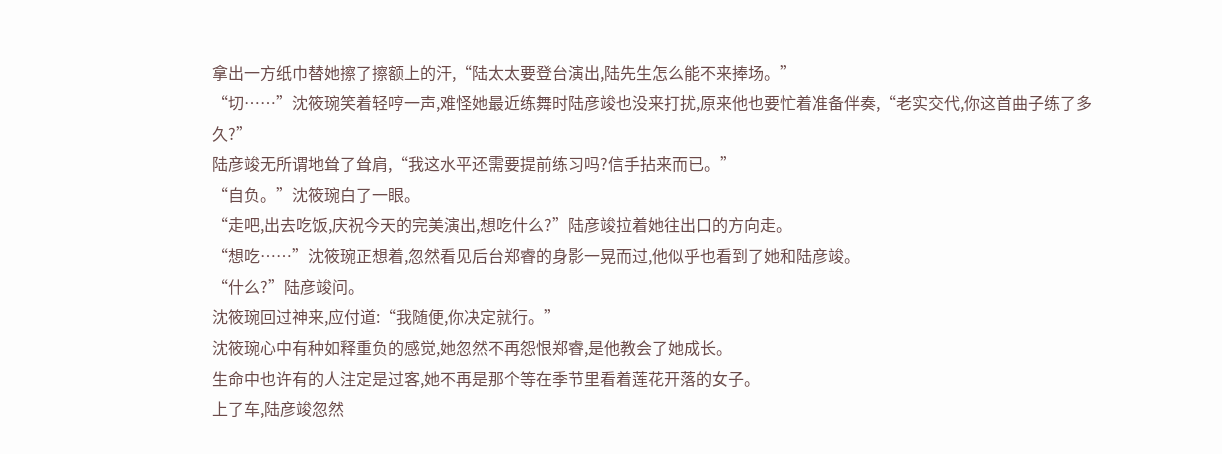拿出一方纸巾替她擦了擦额上的汗,“陆太太要登台演出,陆先生怎么能不来捧场。”
“切……”沈筱琬笑着轻哼一声,难怪她最近练舞时陆彦竣也没来打扰,原来他也要忙着准备伴奏,“老实交代,你这首曲子练了多久?”
陆彦竣无所谓地耸了耸肩,“我这水平还需要提前练习吗?信手拈来而已。”
“自负。”沈筱琬白了一眼。
“走吧,出去吃饭,庆祝今天的完美演出,想吃什么?”陆彦竣拉着她往出口的方向走。
“想吃……”沈筱琬正想着,忽然看见后台郑睿的身影一晃而过,他似乎也看到了她和陆彦竣。
“什么?”陆彦竣问。
沈筱琬回过神来,应付道:“我随便,你决定就行。”
沈筱琬心中有种如释重负的感觉,她忽然不再怨恨郑睿,是他教会了她成长。
生命中也许有的人注定是过客,她不再是那个等在季节里看着莲花开落的女子。
上了车,陆彦竣忽然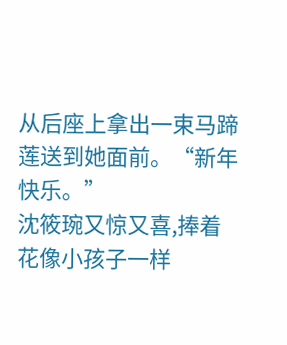从后座上拿出一束马蹄莲送到她面前。“新年快乐。”
沈筱琬又惊又喜,捧着花像小孩子一样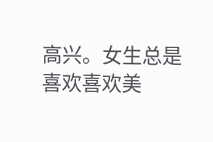高兴。女生总是喜欢喜欢美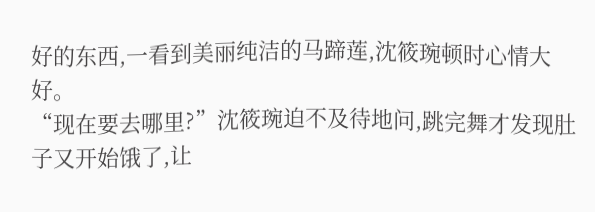好的东西,一看到美丽纯洁的马蹄莲,沈筱琬顿时心情大好。
“现在要去哪里?”沈筱琬迫不及待地问,跳完舞才发现肚子又开始饿了,让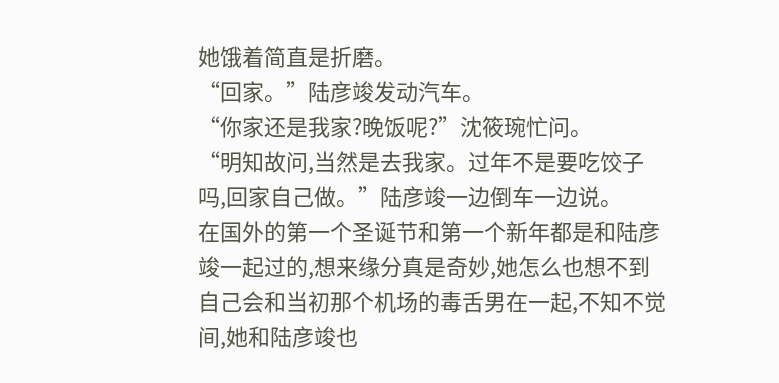她饿着简直是折磨。
“回家。”陆彦竣发动汽车。
“你家还是我家?晚饭呢?”沈筱琬忙问。
“明知故问,当然是去我家。过年不是要吃饺子吗,回家自己做。”陆彦竣一边倒车一边说。
在国外的第一个圣诞节和第一个新年都是和陆彦竣一起过的,想来缘分真是奇妙,她怎么也想不到自己会和当初那个机场的毒舌男在一起,不知不觉间,她和陆彦竣也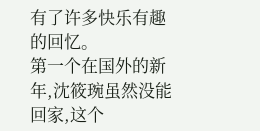有了许多快乐有趣的回忆。
第一个在国外的新年,沈筱琬虽然没能回家,这个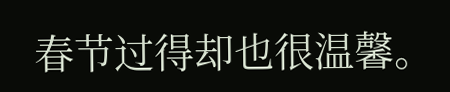春节过得却也很温馨。